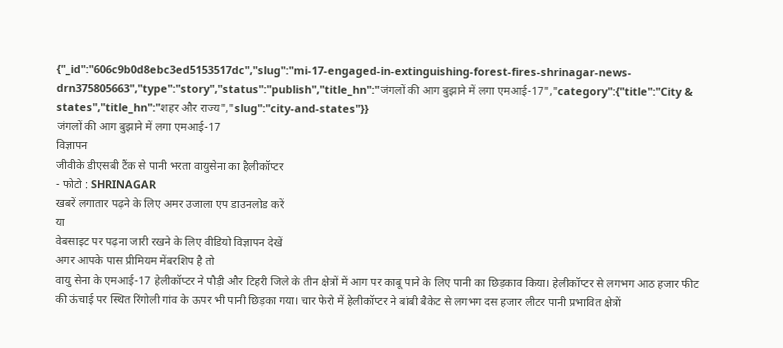{"_id":"606c9b0d8ebc3ed5153517dc","slug":"mi-17-engaged-in-extinguishing-forest-fires-shrinagar-news-drn375805663","type":"story","status":"publish","title_hn":"जंगलों की आग बुझाने में लगा एमआई-17","category":{"title":"City & states","title_hn":"शहर और राज्य","slug":"city-and-states"}}
जंगलों की आग बुझाने में लगा एमआई-17
विज्ञापन
जीवीके डीएसबी टैंक से पानी भरता वायुसेना का हैलीकॉप्टर
- फोटो : SHRINAGAR
खबरें लगातार पढ़ने के लिए अमर उजाला एप डाउनलोड करें
या
वेबसाइट पर पढ़ना जारी रखने के लिए वीडियो विज्ञापन देखें
अगर आपके पास प्रीमियम मेंबरशिप है तो
वायु सेना के एमआई-17 हेलीकॉप्टर ने पौड़ी और टिहरी जिले के तीन क्षेत्रों में आग पर काबू पाने के लिए पानी का छिड़काव किया। हेलीकॉप्टर से लगभग आठ हजार फीट की ऊंचाई पर स्थित रिंगोली गांव के ऊपर भी पानी छिड़का गया। चार फेरो में हेलीकॉप्टर ने बांबी बैकेट से लगभग दस हजार लीटर पानी प्रभावित क्षेत्रों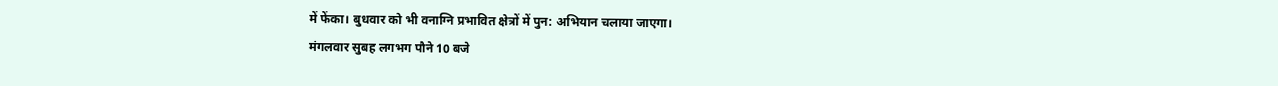में फेंका। बुधवार को भी वनाग्नि प्रभावित क्षेत्रों में पुन: अभियान चलाया जाएगा।
मंगलवार सुबह लगभग पौने 10 बजे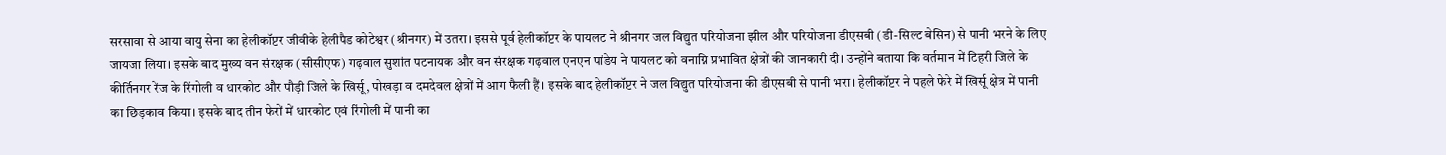सरसावा से आया वायु सेना का हेलीकॉप्टर जीवीके हेलीपैड कोटेश्वर (श्रीनगर) में उतरा। इससे पूर्व हेलीकॉप्टर के पायलट ने श्रीनगर जल विद्युत परियोजना झील और परियोजना डीएसबी (डी-सिल्ट बेसिन) से पानी भरने के लिए जायजा लिया। इसके बाद मुख्य वन संरक्षक (सीसीएफ) गढ़वाल सुशांत पटनायक और वन संरक्षक गढ़वाल एनएन पांडेय ने पायलट को वनाग्नि प्रभावित क्षेत्रों की जानकारी दी। उन्होंने बताया कि वर्तमान में टिहरी जिले के कीर्तिनगर रेंज के रिंगोली व धारकोट और पौड़ी जिले के खिर्सू, पोखड़ा व दमदेवल क्षेत्रों में आग फैली हैं। इसके बाद हेलीकॉप्टर ने जल विद्युत परियोजना की डीएसबी से पानी भरा। हेलीकॉप्टर ने पहले फेरे में खिर्सू क्षेत्र में पानी का छिड़काव किया। इसके बाद तीन फेरों में धारकोट एवं रिंगोली में पानी का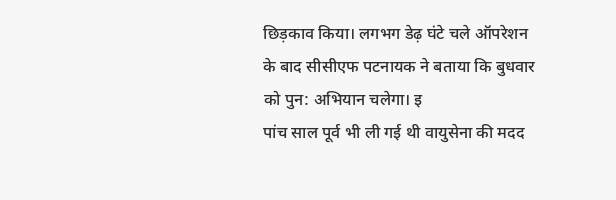छिड़काव किया। लगभग डेढ़ घंटे चले ऑपरेशन के बाद सीसीएफ पटनायक ने बताया कि बुधवार को पुन: अभियान चलेगा। इ
पांच साल पूर्व भी ली गई थी वायुसेना की मदद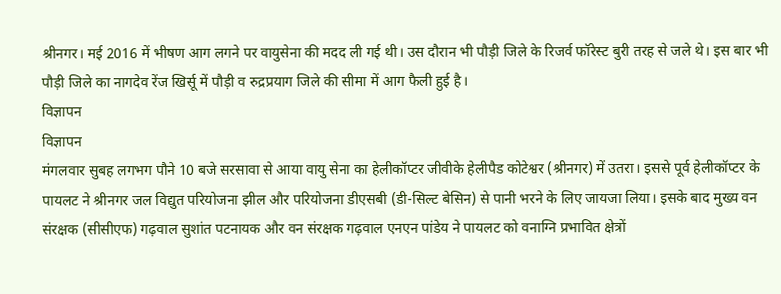श्रीनगर। मई 2016 में भीषण आग लगने पर वायुसेना की मदद ली गई थी। उस दौरान भी पौड़ी जिले के रिजर्व फॉरेस्ट बुरी तरह से जले थे। इस बार भी पौड़ी जिले का नागदेव रेंज खिर्सू में पौड़ी व रुद्रप्रयाग जिले की सीमा में आग फैली हुई है।
विज्ञापन
विज्ञापन
मंगलवार सुबह लगभग पौने 10 बजे सरसावा से आया वायु सेना का हेलीकॉप्टर जीवीके हेलीपैड कोटेश्वर (श्रीनगर) में उतरा। इससे पूर्व हेलीकॉप्टर के पायलट ने श्रीनगर जल विद्युत परियोजना झील और परियोजना डीएसबी (डी-सिल्ट बेसिन) से पानी भरने के लिए जायजा लिया। इसके बाद मुख्य वन संरक्षक (सीसीएफ) गढ़वाल सुशांत पटनायक और वन संरक्षक गढ़वाल एनएन पांडेय ने पायलट को वनाग्नि प्रभावित क्षेत्रों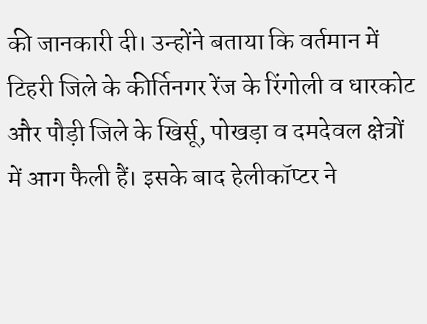की जानकारी दी। उन्होंने बताया कि वर्तमान में टिहरी जिले के कीर्तिनगर रेंज के रिंगोली व धारकोट और पौड़ी जिले के खिर्सू, पोखड़ा व दमदेवल क्षेत्रों में आग फैली हैं। इसके बाद हेलीकॉप्टर ने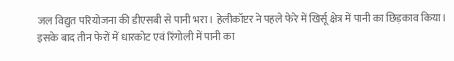जल विद्युत परियोजना की डीएसबी से पानी भरा। हेलीकॉप्टर ने पहले फेरे में खिर्सू क्षेत्र में पानी का छिड़काव किया। इसके बाद तीन फेरों में धारकोट एवं रिंगोली में पानी का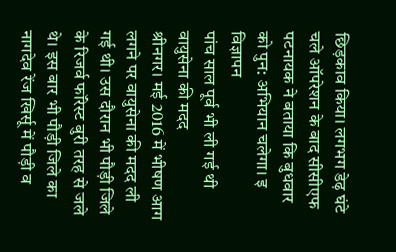छिड़काव किया। लगभग डेढ़ घंटे चले ऑपरेशन के बाद सीसीएफ पटनायक ने बताया कि बुधवार को पुन: अभियान चलेगा। इ
विज्ञापन
पांच साल पूर्व भी ली गई थी वायुसेना की मदद
श्रीनगर। मई 2016 में भीषण आग लगने पर वायुसेना की मदद ली गई थी। उस दौरान भी पौड़ी जिले के रिजर्व फॉरेस्ट बुरी तरह से जले थे। इस बार भी पौड़ी जिले का नागदेव रेंज खिर्सू में पौड़ी व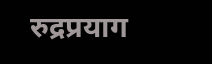रुद्रप्रयाग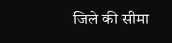जिले की सीमा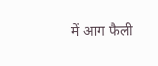में आग फैली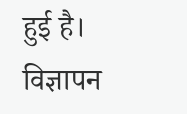हुई है।
विज्ञापन